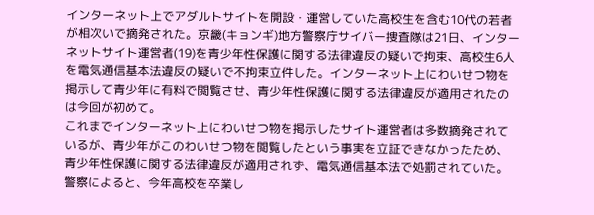インターネット上でアダルトサイトを開設・運営していた高校生を含む10代の若者が相次いで摘発された。京畿(キョンギ)地方警察庁サイバー捜査隊は21日、インターネットサイト運営者(19)を青少年性保護に関する法律違反の疑いで拘束、高校生6人を電気通信基本法違反の疑いで不拘束立件した。インターネット上にわいせつ物を掲示して青少年に有料で閲覧させ、青少年性保護に関する法律違反が適用されたのは今回が初めて。
これまでインターネット上にわいせつ物を掲示したサイト運営者は多数摘発されているが、青少年がこのわいせつ物を閲覧したという事実を立証できなかったため、青少年性保護に関する法律違反が適用されず、電気通信基本法で処罰されていた。警察によると、今年高校を卒業し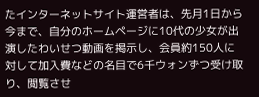たインターネットサイト運営者は、先月1日から今まで、自分のホームページに10代の少女が出演したわいせつ動画を掲示し、会員約150人に対して加入費などの名目で6千ウォンずつ受け取り、閲覧させ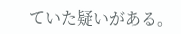ていた疑いがある。